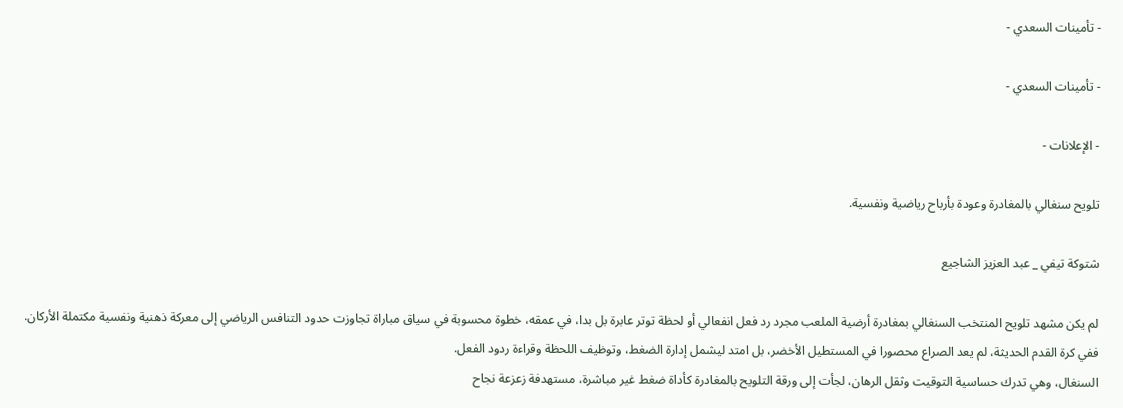- تأمينات السعدي -

- تأمينات السعدي -

- الإعلانات -

تلويح سنغالي بالمغادرة وعودة بأرباح رياضية ونفسية.

شتوكة تيفي _ عبد العزيز الشاجيع

لم يكن مشهد تلويح المنتخب السنغالي بمغادرة أرضية الملعب مجرد رد فعل انفعالي أو لحظة توتر عابرة بل بدا، في عمقه، خطوة محسوبة في سياق مباراة تجاوزت حدود التنافس الرياضي إلى معركة ذهنية ونفسية مكتملة الأركان. ففي كرة القدم الحديثة، لم يعد الصراع محصورا في المستطيل الأخضر، بل امتد ليشمل إدارة الضغط، وتوظيف اللحظة وقراءة ردود الفعل.
السنغال، وهي تدرك حساسية التوقيت وثقل الرهان، لجأت إلى ورقة التلويح بالمغادرة كأداة ضغط غير مباشرة، مستهدفة زعزعة نجاح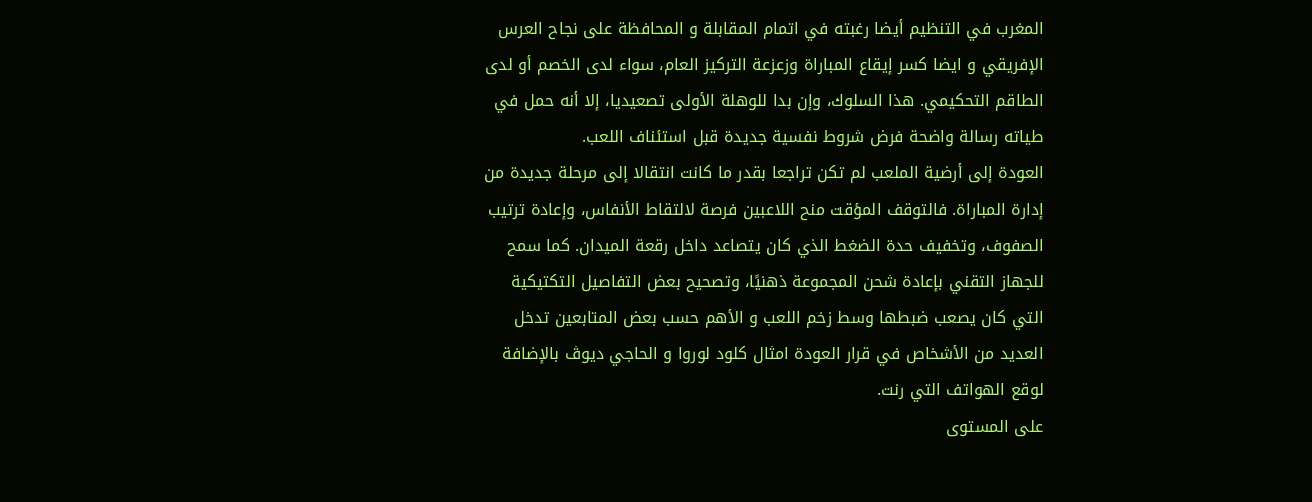المغرب في التنظيم أيضا رغبته في اتمام المقابلة و المحافظة على نجاح العرس الإفريقي و ايضا كسر إيقاع المباراة وزعزعة التركيز العام، سواء لدى الخصم أو لدى الطاقم التحكيمي. هذا السلوك، وإن بدا للوهلة الأولى تصعيديا، إلا أنه حمل في طياته رسالة واضحة فرض شروط نفسية جديدة قبل استئناف اللعب.
العودة إلى أرضية الملعب لم تكن تراجعا بقدر ما كانت انتقالا إلى مرحلة جديدة من إدارة المباراة. فالتوقف المؤقت منح اللاعبين فرصة لالتقاط الأنفاس، وإعادة ترتيب الصفوف، وتخفيف حدة الضغط الذي كان يتصاعد داخل رقعة الميدان. كما سمح للجهاز التقني بإعادة شحن المجموعة ذهنيًا، وتصحيح بعض التفاصيل التكتيكية التي كان يصعب ضبطها وسط زخم اللعب و الأهم حسب بعض المتابعين تدخل العديد من الأشخاص في قرار العودة امثال كلود لوروا و الحاجي ديوڤ بالإضافة لوقع الهواتف التي رنت.
على المستوى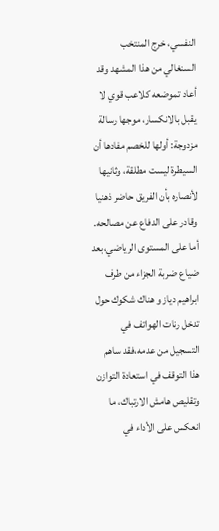النفسي، خرج المنتخب السنغالي من هذا المشهد وقد أعاد تموضعه كلاعب قوي لا يقبل بالانكسار، موجها رسالة مزدوجة: أولها للخصم مفادها أن السيطرة ليست مطلقة، وثانيها لأنصاره بأن الفريق حاضر ذهنيا وقادر على الدفاع عن مصالحه. أما على المستوى الرياضي،بعد ضياع ضربة الجزاء من طرف ابراهيم دياز و هناك شكوك حول تدخل رنات الهواتف في التسجيل من عدمه،فقد ساهم هذا التوقف في استعادة التوازن وتقليص هامش الارتباك، ما انعكس على الأداء في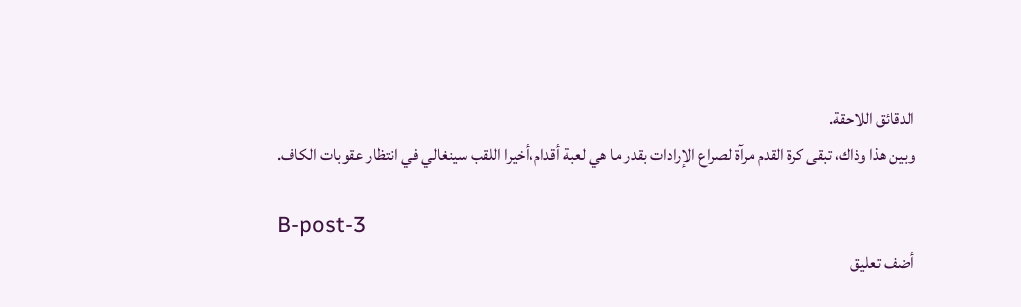الدقائق اللاحقة.
وبين هذا وذاك، تبقى كرة القدم مرآة لصراع الإرادات بقدر ما هي لعبة أقدام،أخيرا اللقب سينغالي في انتظار عقوبات الكاف.

B-post-3
أضف تعليق